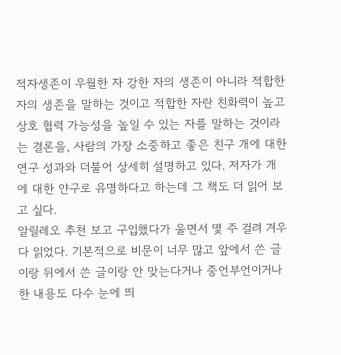적자생존이 우월한 자 강한 자의 생존이 아니라 적합한 자의 생존을 말하는 것이고 적합한 자란 친화력이 높고 상호 협력 가능성을 높일 수 있는 자를 말하는 것이라는 결론을, 사람의 가장 소중하고 좋은 친구 개에 대한 연구 성과와 더불어 상세히 설명하고 있다. 저자가 개에 대한 얀구로 유명하다고 하는데 그 책도 더 읽어 보고 싶다.
알릴레오 추천 보고 구입했다가 울면서 몇 주 걸려 겨우 다 읽었다. 기본적으로 비문이 너무 많고 앞에서 쓴 글이랑 뒤에서 쓴 글이랑 안 맞는다거나 중언부언이거나 한 내용도 다수 눈에 띄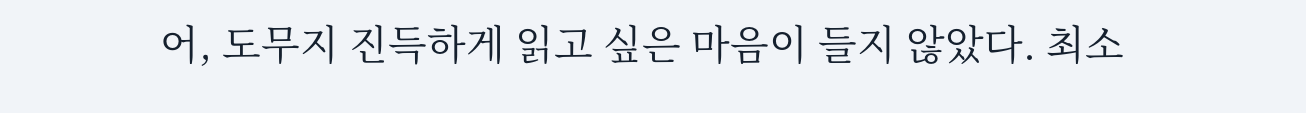어, 도무지 진득하게 읽고 싶은 마음이 들지 않았다. 최소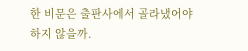한 비문은 출판사에서 골라냈어야 하지 않을까.